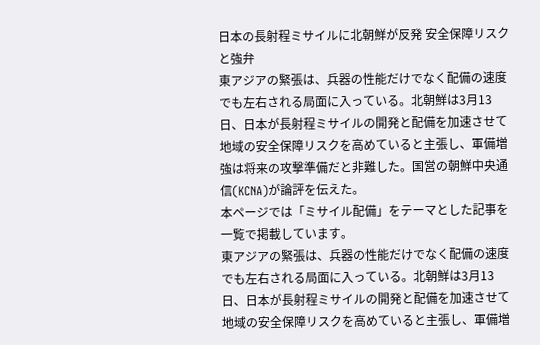日本の長射程ミサイルに北朝鮮が反発 安全保障リスクと強弁
東アジアの緊張は、兵器の性能だけでなく配備の速度でも左右される局面に入っている。北朝鮮は3月13日、日本が長射程ミサイルの開発と配備を加速させて地域の安全保障リスクを高めていると主張し、軍備増強は将来の攻撃準備だと非難した。国営の朝鮮中央通信(KCNA)が論評を伝えた。
本ページでは「ミサイル配備」をテーマとした記事を一覧で掲載しています。
東アジアの緊張は、兵器の性能だけでなく配備の速度でも左右される局面に入っている。北朝鮮は3月13日、日本が長射程ミサイルの開発と配備を加速させて地域の安全保障リスクを高めていると主張し、軍備増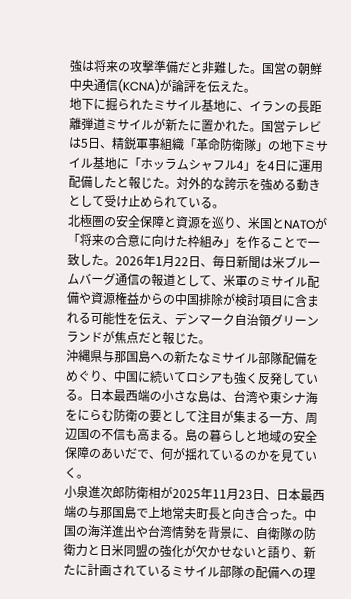強は将来の攻撃準備だと非難した。国営の朝鮮中央通信(KCNA)が論評を伝えた。
地下に掘られたミサイル基地に、イランの長距離弾道ミサイルが新たに置かれた。国営テレビは5日、精鋭軍事組織「革命防衛隊」の地下ミサイル基地に「ホッラムシャフル4」を4日に運用配備したと報じた。対外的な誇示を強める動きとして受け止められている。
北極圏の安全保障と資源を巡り、米国とNATOが「将来の合意に向けた枠組み」を作ることで一致した。2026年1月22日、毎日新聞は米ブルームバーグ通信の報道として、米軍のミサイル配備や資源権益からの中国排除が検討項目に含まれる可能性を伝え、デンマーク自治領グリーンランドが焦点だと報じた。
沖縄県与那国島への新たなミサイル部隊配備をめぐり、中国に続いてロシアも強く反発している。日本最西端の小さな島は、台湾や東シナ海をにらむ防衛の要として注目が集まる一方、周辺国の不信も高まる。島の暮らしと地域の安全保障のあいだで、何が揺れているのかを見ていく。
小泉進次郎防衛相が2025年11月23日、日本最西端の与那国島で上地常夫町長と向き合った。中国の海洋進出や台湾情勢を背景に、自衛隊の防衛力と日米同盟の強化が欠かせないと語り、新たに計画されているミサイル部隊の配備への理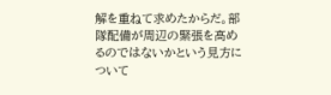解を重ねて求めたからだ。部隊配備が周辺の緊張を高めるのではないかという見方について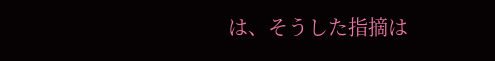は、そうした指摘は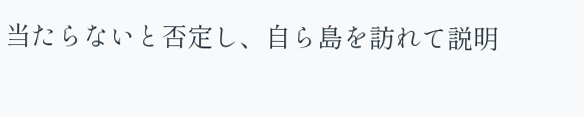当たらないと否定し、自ら島を訪れて説明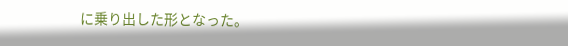に乗り出した形となった。